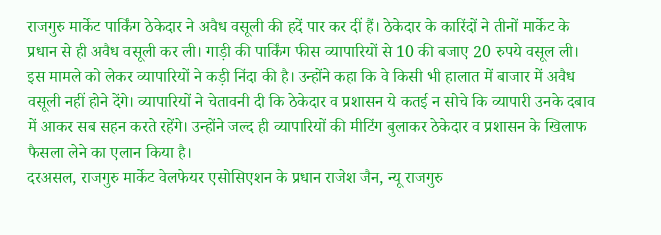राजगुरु मार्केट पार्किंग ठेकेदार ने अवैध वसूली की हदें पार कर दीं हैं। ठेकेदार के कारिंदों ने तीनों मार्केट के प्रधान से ही अवैध वसूली कर ली। गाड़ी की पार्किंग फीस व्यापारियों से 10 की बजाए 20 रुपये वसूल ली। इस मामले को लेकर व्यापारियों ने कड़ी निंदा की है। उन्होंने कहा कि वे किसी भी हालात में बाजार में अवैध वसूली नहीं होने देंगे। व्यापारियों ने चेतावनी दी कि ठेकेदार व प्रशासन ये कतई न सोचे कि व्यापारी उनके दबाव में आकर सब सहन करते रहेंगे। उन्होंने जल्द ही व्यापारियों की मीटिंग बुलाकर ठेकेदार व प्रशासन के खिलाफ फैसला लेने का एलान किया है।
दरअसल, राजगुरु मार्केट वेलफेयर एसोसिएशन के प्रधान राजेश जैन, न्यू राजगुरु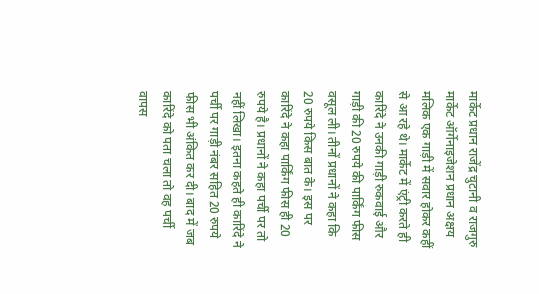मार्केट प्रधान राजेंद्र चुटानी व राजगुरु मार्केट ऑर्गेनाइजेशन प्रधान अक्षय मलिक एक गाड़ी में सवार होकर कहीं से आ रहे थे। मार्केट में एंट्री करते ही कारिंदे ने उनकी गाड़ी रुकवाई और गाड़ी की 20 रुपये की पार्किंग फीस वसूल ली। तीनों प्रधानों ने कहा कि 20 रुपये किस बात के। इस पर कारिंदे ने कहा पार्किंग फीस ही 20 रुपये है। प्रधानों ने कहा पर्ची पर तो नहीं लिखा। इतना कहते ही कारिंदे ने पर्ची पर गाड़ी नंबर सहित 20 रुपये फीस भी अंकित कर दी। बाद में जब कारिंदे को पता चला तो वह पर्ची वापस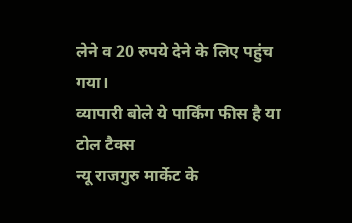लेने व 20 रुपये देने के लिए पहुंच गया।
व्यापारी बोले ये पार्किंग फीस है या टोल टैक्स
न्यू राजगुरु मार्केट के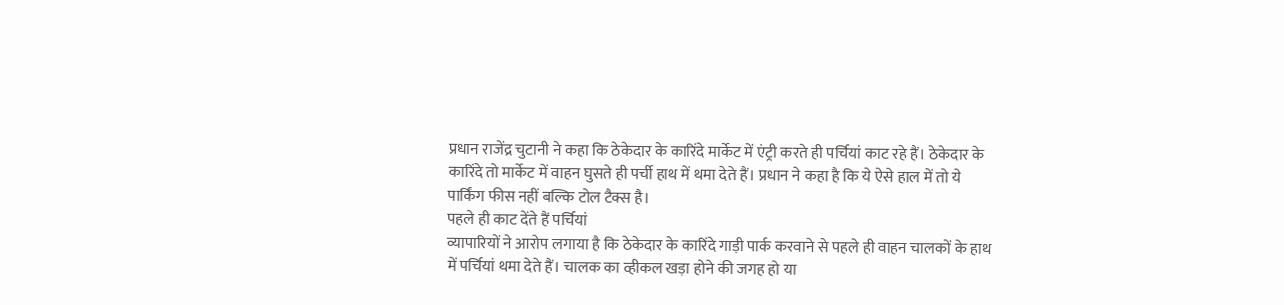प्रधान राजेंद्र चुटानी ने कहा कि ठेकेदार के कारिंदे मार्केट में एंट्री करते ही पर्चियां काट रहे हैं। ठेकेदार के कारिंदे तो मार्केट में वाहन घुसते ही पर्ची हाथ में थमा देते हैं। प्रधान ने कहा है कि ये ऐसे हाल में तो ये पार्किंग फीस नहीं बल्कि टोल टैक्स है।
पहले ही काट देंते हैं पर्चियां
व्यापारियों ने आरोप लगाया है कि ठेकेदार के कारिंदे गाड़ी पार्क करवाने से पहले ही वाहन चालकों के हाथ में पर्चियां थमा देते हैं। चालक का व्हीकल खड़ा होने की जगह हो या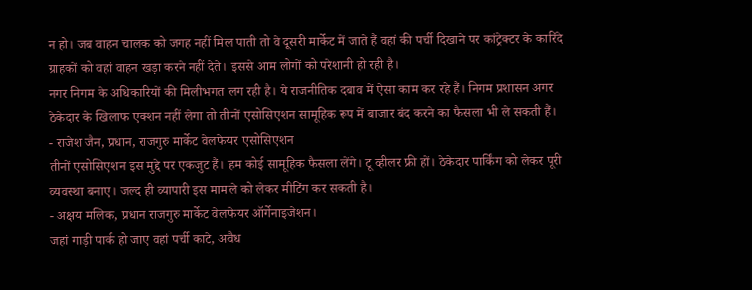न हो। जब वाहन चालक को जगह नहीं मिल पाती तो वे दूसरी मार्केट में जाते हैं वहां की पर्ची दिखाने पर कांट्रेक्टर के कारिंदे ग्राहकों को वहां वाहन खड़ा करने नहीं देते। इससे आम लोगों को परेशानी हो रही है।
नगर निगम के अधिकारियों की मिलीभगत लग रही है। ये राजनीतिक दबाव में ऐसा काम कर रहे हैं। निगम प्रशासन अगर ठेकेदार के खिलाफ एक्शन नहीं लेगा तो तीनों एसोसिएशन सामूहिक रूप में बाजार बंद करने का फैसला भी ले सकती हैं।
- राजेश जैन, प्रधान, राजगुरु मार्केट वेलफेयर एसोसिएशन
तीनों एसोसिएशन इस मुद्दे पर एकजुट हैं। हम कोई सामूहिक फैसला लेंगे। टू व्हीलर फ्री हों। ठेकेदार पार्किंग को लेकर पूरी व्यवस्था बनाए। जल्द ही व्यापारी इस मामले को लेकर मीटिंग कर सकती है।
- अक्षय मलिक, प्रधान राजगुरु मार्केट वेलफेयर ऑर्गेनाइजेशन।
जहां गाड़ी पार्क हो जाए वहां पर्ची काटे, अवैध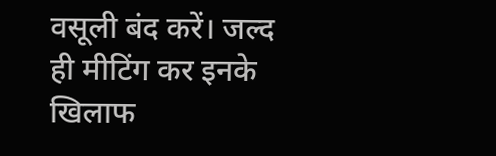वसूली बंद करें। जल्द ही मीटिंग कर इनके खिलाफ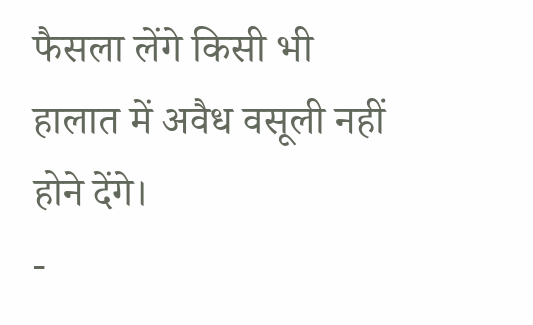फैसला लेंगे किसी भी हालात में अवैध वसूली नहीं होने देंगे।
-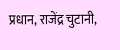प्रधान, राजेंद्र चुटानी,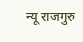न्यू राजगुरु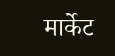मार्केट